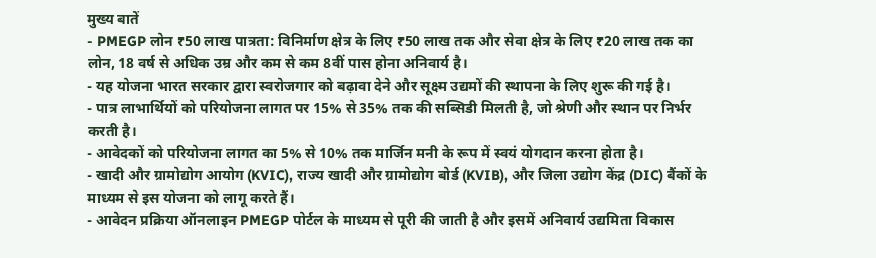मुख्य बातें
- PMEGP लोन ₹50 लाख पात्रता: विनिर्माण क्षेत्र के लिए ₹50 लाख तक और सेवा क्षेत्र के लिए ₹20 लाख तक का लोन, 18 वर्ष से अधिक उम्र और कम से कम 8वीं पास होना अनिवार्य है।
- यह योजना भारत सरकार द्वारा स्वरोजगार को बढ़ावा देने और सूक्ष्म उद्यमों की स्थापना के लिए शुरू की गई है।
- पात्र लाभार्थियों को परियोजना लागत पर 15% से 35% तक की सब्सिडी मिलती है, जो श्रेणी और स्थान पर निर्भर करती है।
- आवेदकों को परियोजना लागत का 5% से 10% तक मार्जिन मनी के रूप में स्वयं योगदान करना होता है।
- खादी और ग्रामोद्योग आयोग (KVIC), राज्य खादी और ग्रामोद्योग बोर्ड (KVIB), और जिला उद्योग केंद्र (DIC) बैंकों के माध्यम से इस योजना को लागू करते हैं।
- आवेदन प्रक्रिया ऑनलाइन PMEGP पोर्टल के माध्यम से पूरी की जाती है और इसमें अनिवार्य उद्यमिता विकास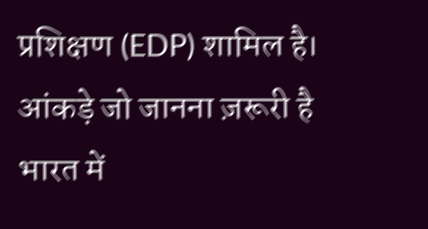प्रशिक्षण (EDP) शामिल है।
आंकड़े जो जानना ज़रूरी है
भारत में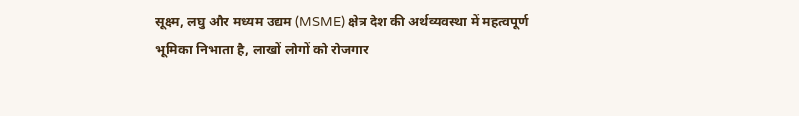सूक्ष्म, लघु और मध्यम उद्यम (MSME) क्षेत्र देश की अर्थव्यवस्था में महत्वपूर्ण भूमिका निभाता है, लाखों लोगों को रोजगार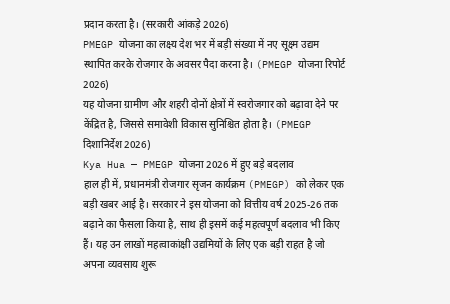प्रदान करता है। (सरकारी आंकड़े 2026)
PMEGP योजना का लक्ष्य देश भर में बड़ी संख्या में नए सूक्ष्म उद्यम स्थापित करके रोजगार के अवसर पैदा करना है। (PMEGP योजना रिपोर्ट 2026)
यह योजना ग्रामीण और शहरी दोनों क्षेत्रों में स्वरोजगार को बढ़ावा देने पर केंद्रित है, जिससे समावेशी विकास सुनिश्चित होता है। (PMEGP दिशानिर्देश 2026)
Kya Hua — PMEGP योजना 2026 में हुए बड़े बदलाव
हाल ही में, प्रधानमंत्री रोजगार सृजन कार्यक्रम (PMEGP) को लेकर एक बड़ी खबर आई है। सरकार ने इस योजना को वित्तीय वर्ष 2025-26 तक बढ़ाने का फैसला किया है, साथ ही इसमें कई महत्वपूर्ण बदलाव भी किए हैं। यह उन लाखों महत्वाकांक्षी उद्यमियों के लिए एक बड़ी राहत है जो अपना व्यवसाय शुरू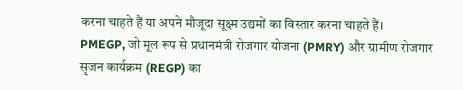करना चाहते हैं या अपने मौजूदा सूक्ष्म उद्यमों का विस्तार करना चाहते हैं।
PMEGP, जो मूल रूप से प्रधानमंत्री रोजगार योजना (PMRY) और ग्रामीण रोजगार सृजन कार्यक्रम (REGP) का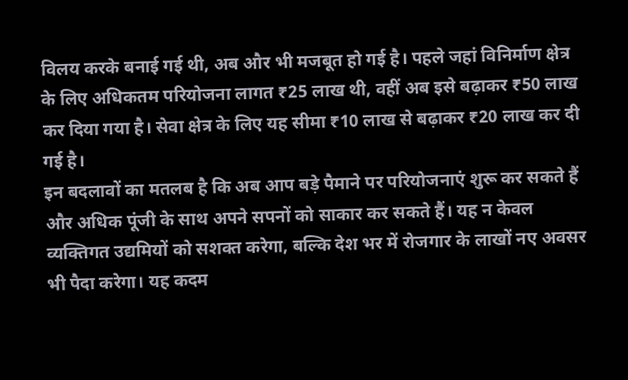विलय करके बनाई गई थी, अब और भी मजबूत हो गई है। पहले जहां विनिर्माण क्षेत्र के लिए अधिकतम परियोजना लागत ₹25 लाख थी, वहीं अब इसे बढ़ाकर ₹50 लाख कर दिया गया है। सेवा क्षेत्र के लिए यह सीमा ₹10 लाख से बढ़ाकर ₹20 लाख कर दी गई है।
इन बदलावों का मतलब है कि अब आप बड़े पैमाने पर परियोजनाएं शुरू कर सकते हैं और अधिक पूंजी के साथ अपने सपनों को साकार कर सकते हैं। यह न केवल व्यक्तिगत उद्यमियों को सशक्त करेगा, बल्कि देश भर में रोजगार के लाखों नए अवसर भी पैदा करेगा। यह कदम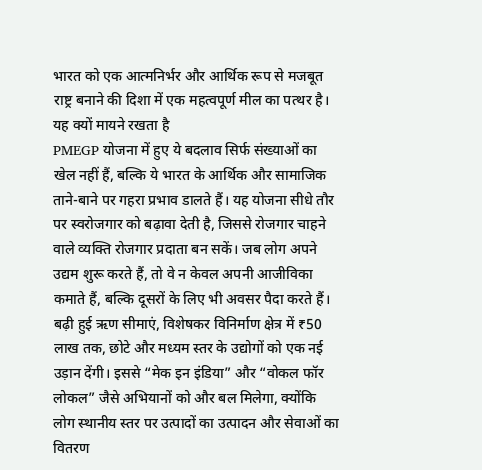भारत को एक आत्मनिर्भर और आर्थिक रूप से मजबूत राष्ट्र बनाने की दिशा में एक महत्वपूर्ण मील का पत्थर है।
यह क्यों मायने रखता है
PMEGP योजना में हुए ये बदलाव सिर्फ संख्याओं का खेल नहीं हैं, बल्कि ये भारत के आर्थिक और सामाजिक ताने-बाने पर गहरा प्रभाव डालते हैं। यह योजना सीधे तौर पर स्वरोजगार को बढ़ावा देती है, जिससे रोजगार चाहने वाले व्यक्ति रोजगार प्रदाता बन सकें। जब लोग अपने उद्यम शुरू करते हैं, तो वे न केवल अपनी आजीविका कमाते हैं, बल्कि दूसरों के लिए भी अवसर पैदा करते हैं।
बढ़ी हुई ऋण सीमाएं, विशेषकर विनिर्माण क्षेत्र में ₹50 लाख तक, छोटे और मध्यम स्तर के उद्योगों को एक नई उड़ान देंगी। इससे “मेक इन इंडिया” और “वोकल फॉर लोकल” जैसे अभियानों को और बल मिलेगा, क्योंकि लोग स्थानीय स्तर पर उत्पादों का उत्पादन और सेवाओं का वितरण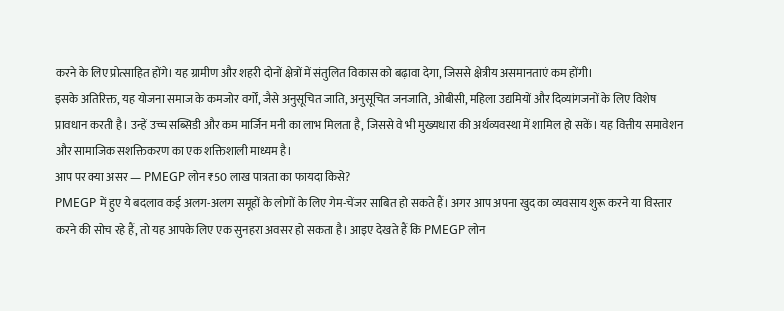करने के लिए प्रोत्साहित होंगे। यह ग्रामीण और शहरी दोनों क्षेत्रों में संतुलित विकास को बढ़ावा देगा, जिससे क्षेत्रीय असमानताएं कम होंगी।
इसके अतिरिक्त, यह योजना समाज के कमजोर वर्गों, जैसे अनुसूचित जाति, अनुसूचित जनजाति, ओबीसी, महिला उद्यमियों और दिव्यांगजनों के लिए विशेष प्रावधान करती है। उन्हें उच्च सब्सिडी और कम मार्जिन मनी का लाभ मिलता है, जिससे वे भी मुख्यधारा की अर्थव्यवस्था में शामिल हो सकें। यह वित्तीय समावेशन और सामाजिक सशक्तिकरण का एक शक्तिशाली माध्यम है।
आप पर क्या असर — PMEGP लोन ₹50 लाख पात्रता का फायदा किसे?
PMEGP में हुए ये बदलाव कई अलग-अलग समूहों के लोगों के लिए गेम-चेंजर साबित हो सकते हैं। अगर आप अपना खुद का व्यवसाय शुरू करने या विस्तार करने की सोच रहे हैं, तो यह आपके लिए एक सुनहरा अवसर हो सकता है। आइए देखते हैं कि PMEGP लोन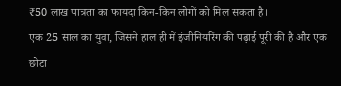₹50 लाख पात्रता का फायदा किन-किन लोगों को मिल सकता है।
एक 25 साल का युवा, जिसने हाल ही में इंजीनियरिंग की पढ़ाई पूरी की है और एक छोटा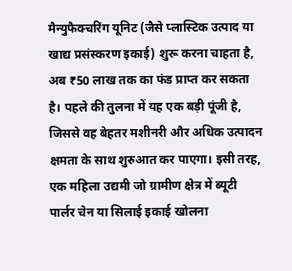मैन्युफैक्चरिंग यूनिट (जैसे प्लास्टिक उत्पाद या खाद्य प्रसंस्करण इकाई) शुरू करना चाहता है, अब ₹50 लाख तक का फंड प्राप्त कर सकता है। पहले की तुलना में यह एक बड़ी पूंजी है, जिससे वह बेहतर मशीनरी और अधिक उत्पादन क्षमता के साथ शुरुआत कर पाएगा। इसी तरह, एक महिला उद्यमी जो ग्रामीण क्षेत्र में ब्यूटी पार्लर चेन या सिलाई इकाई खोलना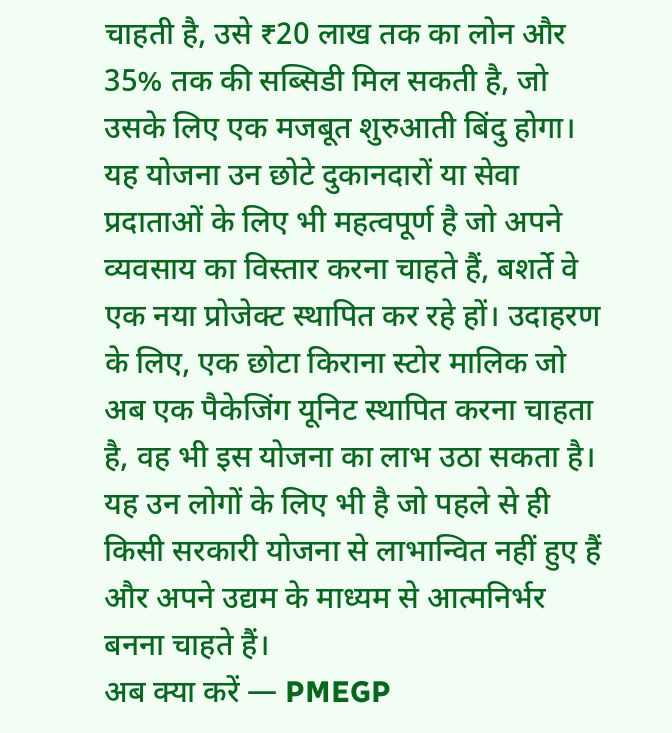चाहती है, उसे ₹20 लाख तक का लोन और 35% तक की सब्सिडी मिल सकती है, जो उसके लिए एक मजबूत शुरुआती बिंदु होगा।
यह योजना उन छोटे दुकानदारों या सेवा प्रदाताओं के लिए भी महत्वपूर्ण है जो अपने व्यवसाय का विस्तार करना चाहते हैं, बशर्ते वे एक नया प्रोजेक्ट स्थापित कर रहे हों। उदाहरण के लिए, एक छोटा किराना स्टोर मालिक जो अब एक पैकेजिंग यूनिट स्थापित करना चाहता है, वह भी इस योजना का लाभ उठा सकता है। यह उन लोगों के लिए भी है जो पहले से ही किसी सरकारी योजना से लाभान्वित नहीं हुए हैं और अपने उद्यम के माध्यम से आत्मनिर्भर बनना चाहते हैं।
अब क्या करें — PMEGP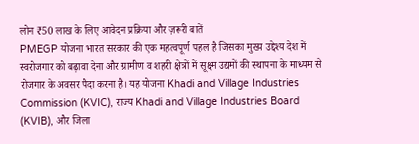लोन ₹50 लाख के लिए आवेदन प्रक्रिया और ज़रूरी बातें
PMEGP योजना भारत सरकार की एक महत्वपूर्ण पहल है जिसका मुख्य उद्देश्य देश में स्वरोजगार को बढ़ावा देना और ग्रामीण व शहरी क्षेत्रों में सूक्ष्म उद्यमों की स्थापना के माध्यम से रोजगार के अवसर पैदा करना है। यह योजना Khadi and Village Industries Commission (KVIC), राज्य Khadi and Village Industries Board (KVIB), और जिला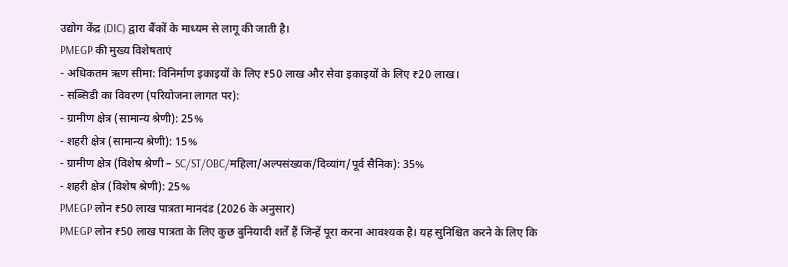उद्योग केंद्र (DIC) द्वारा बैंकों के माध्यम से लागू की जाती है।
PMEGP की मुख्य विशेषताएं
- अधिकतम ऋण सीमा: विनिर्माण इकाइयों के लिए ₹50 लाख और सेवा इकाइयों के लिए ₹20 लाख।
- सब्सिडी का विवरण (परियोजना लागत पर):
- ग्रामीण क्षेत्र (सामान्य श्रेणी): 25%
- शहरी क्षेत्र (सामान्य श्रेणी): 15%
- ग्रामीण क्षेत्र (विशेष श्रेणी – SC/ST/OBC/महिला/अल्पसंख्यक/दिव्यांग/पूर्व सैनिक): 35%
- शहरी क्षेत्र (विशेष श्रेणी): 25%
PMEGP लोन ₹50 लाख पात्रता मानदंड (2026 के अनुसार)
PMEGP लोन ₹50 लाख पात्रता के लिए कुछ बुनियादी शर्तें हैं जिन्हें पूरा करना आवश्यक है। यह सुनिश्चित करने के लिए कि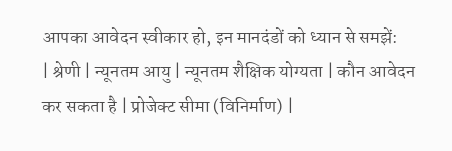आपका आवेदन स्वीकार हो, इन मानदंडों को ध्यान से समझें:
| श्रेणी | न्यूनतम आयु | न्यूनतम शैक्षिक योग्यता | कौन आवेदन कर सकता है | प्रोजेक्ट सीमा (विनिर्माण) |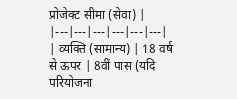प्रोजेक्ट सीमा (सेवा) |
|---|---|---|---|---|---|
| व्यक्ति (सामान्य) | 18 वर्ष से ऊपर | 8वीं पास (यदि परियोजना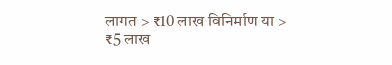लागत > ₹10 लाख विनिर्माण या > ₹5 लाख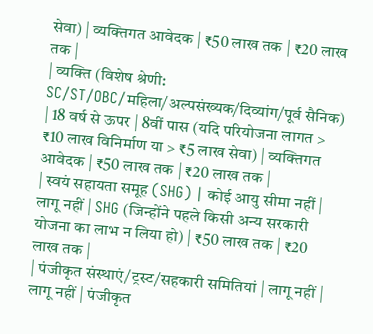सेवा) | व्यक्तिगत आवेदक | ₹50 लाख तक | ₹20 लाख तक |
| व्यक्ति (विशेष श्रेणी: SC/ST/OBC/महिला/अल्पसंख्यक/दिव्यांग/पूर्व सैनिक) | 18 वर्ष से ऊपर | 8वीं पास (यदि परियोजना लागत > ₹10 लाख विनिर्माण या > ₹5 लाख सेवा) | व्यक्तिगत आवेदक | ₹50 लाख तक | ₹20 लाख तक |
| स्वयं सहायता समूह (SHG) | कोई आयु सीमा नहीं | लागू नहीं | SHG (जिन्होंने पहले किसी अन्य सरकारी योजना का लाभ न लिया हो) | ₹50 लाख तक | ₹20 लाख तक |
| पंजीकृत संस्थाएं/ट्रस्ट/सहकारी समितियां | लागू नहीं | लागू नहीं | पंजीकृत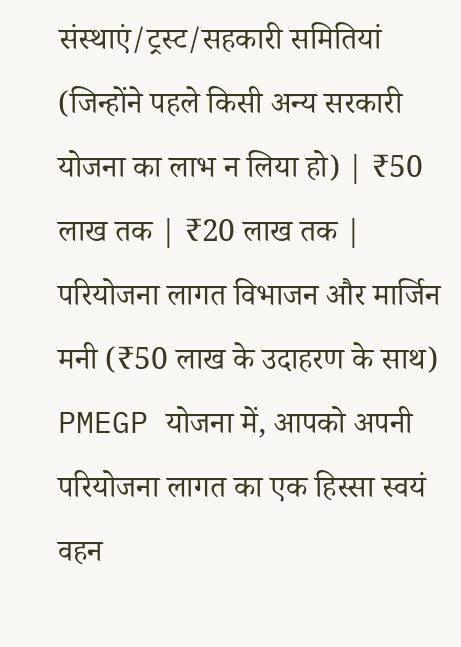संस्थाएं/ट्रस्ट/सहकारी समितियां (जिन्होंने पहले किसी अन्य सरकारी योजना का लाभ न लिया हो) | ₹50 लाख तक | ₹20 लाख तक |
परियोजना लागत विभाजन और मार्जिन मनी (₹50 लाख के उदाहरण के साथ)
PMEGP योजना में, आपको अपनी परियोजना लागत का एक हिस्सा स्वयं वहन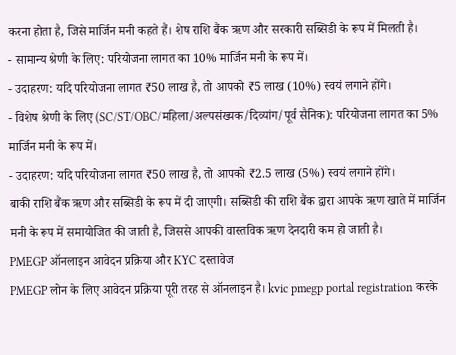करना होता है, जिसे मार्जिन मनी कहते हैं। शेष राशि बैंक ऋण और सरकारी सब्सिडी के रूप में मिलती है।
- सामान्य श्रेणी के लिए: परियोजना लागत का 10% मार्जिन मनी के रूप में।
- उदाहरण: यदि परियोजना लागत ₹50 लाख है, तो आपको ₹5 लाख (10%) स्वयं लगाने होंगे।
- विशेष श्रेणी के लिए (SC/ST/OBC/महिला/अल्पसंख्यक/दिव्यांग/पूर्व सैनिक): परियोजना लागत का 5% मार्जिन मनी के रूप में।
- उदाहरण: यदि परियोजना लागत ₹50 लाख है, तो आपको ₹2.5 लाख (5%) स्वयं लगाने होंगे।
बाकी राशि बैंक ऋण और सब्सिडी के रूप में दी जाएगी। सब्सिडी की राशि बैंक द्वारा आपके ऋण खाते में मार्जिन मनी के रूप में समायोजित की जाती है, जिससे आपकी वास्तविक ऋण देनदारी कम हो जाती है।
PMEGP ऑनलाइन आवेदन प्रक्रिया और KYC दस्तावेज
PMEGP लोन के लिए आवेदन प्रक्रिया पूरी तरह से ऑनलाइन है। kvic pmegp portal registration करके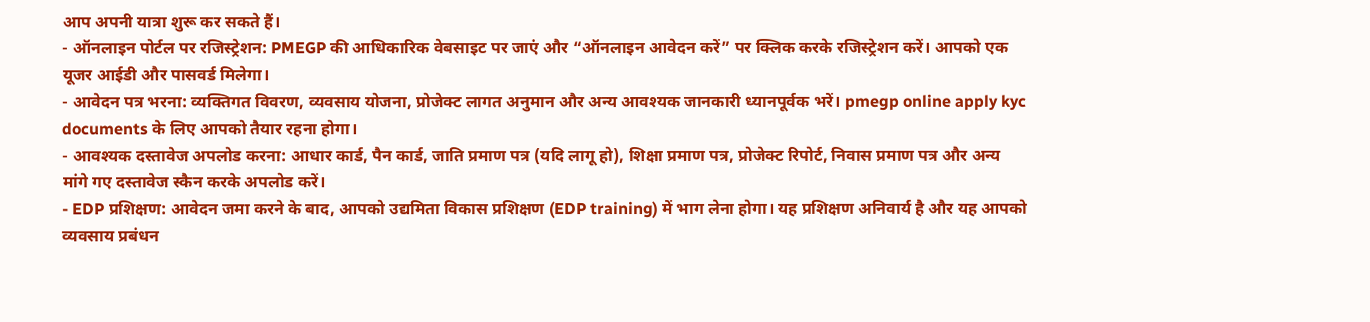आप अपनी यात्रा शुरू कर सकते हैं।
- ऑनलाइन पोर्टल पर रजिस्ट्रेशन: PMEGP की आधिकारिक वेबसाइट पर जाएं और “ऑनलाइन आवेदन करें” पर क्लिक करके रजिस्ट्रेशन करें। आपको एक यूजर आईडी और पासवर्ड मिलेगा।
- आवेदन पत्र भरना: व्यक्तिगत विवरण, व्यवसाय योजना, प्रोजेक्ट लागत अनुमान और अन्य आवश्यक जानकारी ध्यानपूर्वक भरें। pmegp online apply kyc documents के लिए आपको तैयार रहना होगा।
- आवश्यक दस्तावेज अपलोड करना: आधार कार्ड, पैन कार्ड, जाति प्रमाण पत्र (यदि लागू हो), शिक्षा प्रमाण पत्र, प्रोजेक्ट रिपोर्ट, निवास प्रमाण पत्र और अन्य मांगे गए दस्तावेज स्कैन करके अपलोड करें।
- EDP प्रशिक्षण: आवेदन जमा करने के बाद, आपको उद्यमिता विकास प्रशिक्षण (EDP training) में भाग लेना होगा। यह प्रशिक्षण अनिवार्य है और यह आपको व्यवसाय प्रबंधन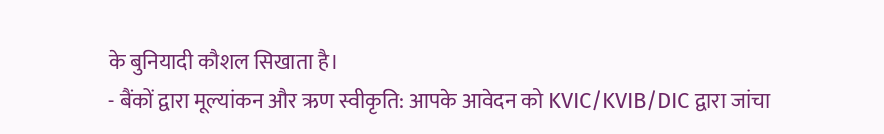के बुनियादी कौशल सिखाता है।
- बैंकों द्वारा मूल्यांकन और ऋण स्वीकृति: आपके आवेदन को KVIC/KVIB/DIC द्वारा जांचा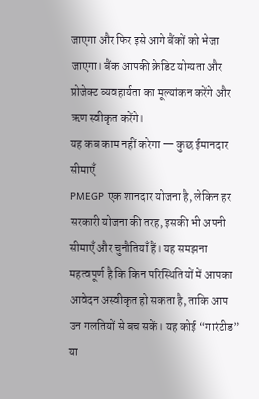जाएगा और फिर इसे आगे बैंकों को भेजा जाएगा। बैंक आपकी क्रेडिट योग्यता और प्रोजेक्ट व्यवहार्यता का मूल्यांकन करेंगे और ऋण स्वीकृत करेंगे।
यह कब काम नहीं करेगा — कुछ ईमानदार सीमाएँ
PMEGP एक शानदार योजना है, लेकिन हर सरकारी योजना की तरह, इसकी भी अपनी सीमाएँ और चुनौतियाँ हैं। यह समझना महत्वपूर्ण है कि किन परिस्थितियों में आपका आवेदन अस्वीकृत हो सकता है, ताकि आप उन गलतियों से बच सकें। यह कोई “गारंटीड” या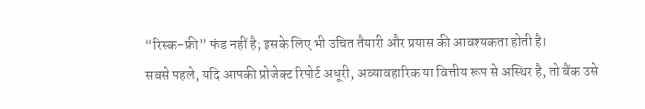“रिस्क-फ्री” फंड नहीं है; इसके लिए भी उचित तैयारी और प्रयास की आवश्यकता होती है।
सबसे पहले, यदि आपकी प्रोजेक्ट रिपोर्ट अधूरी, अव्यावहारिक या वित्तीय रूप से अस्थिर है, तो बैंक उसे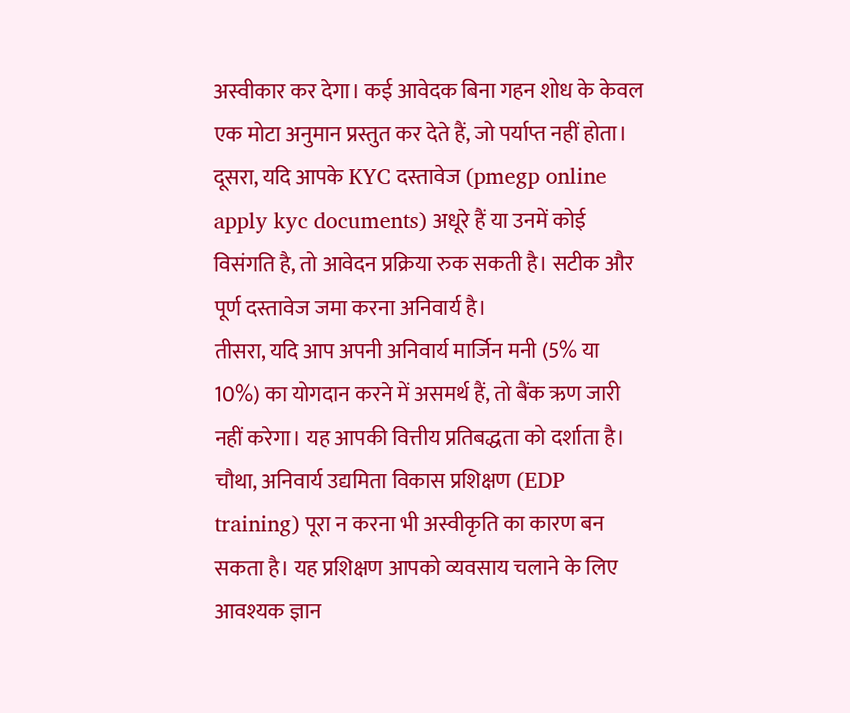अस्वीकार कर देगा। कई आवेदक बिना गहन शोध के केवल एक मोटा अनुमान प्रस्तुत कर देते हैं, जो पर्याप्त नहीं होता। दूसरा, यदि आपके KYC दस्तावेज (pmegp online apply kyc documents) अधूरे हैं या उनमें कोई विसंगति है, तो आवेदन प्रक्रिया रुक सकती है। सटीक और पूर्ण दस्तावेज जमा करना अनिवार्य है।
तीसरा, यदि आप अपनी अनिवार्य मार्जिन मनी (5% या 10%) का योगदान करने में असमर्थ हैं, तो बैंक ऋण जारी नहीं करेगा। यह आपकी वित्तीय प्रतिबद्धता को दर्शाता है। चौथा, अनिवार्य उद्यमिता विकास प्रशिक्षण (EDP training) पूरा न करना भी अस्वीकृति का कारण बन सकता है। यह प्रशिक्षण आपको व्यवसाय चलाने के लिए आवश्यक ज्ञान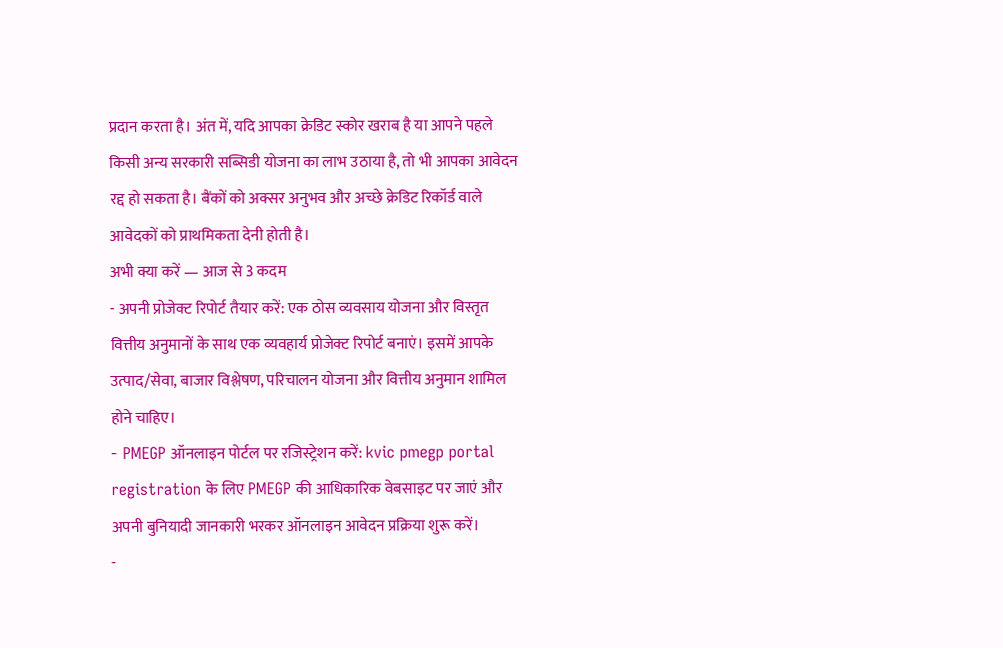प्रदान करता है। अंत में, यदि आपका क्रेडिट स्कोर खराब है या आपने पहले किसी अन्य सरकारी सब्सिडी योजना का लाभ उठाया है, तो भी आपका आवेदन रद्द हो सकता है। बैंकों को अक्सर अनुभव और अच्छे क्रेडिट रिकॉर्ड वाले आवेदकों को प्राथमिकता देनी होती है।
अभी क्या करें — आज से 3 कदम
- अपनी प्रोजेक्ट रिपोर्ट तैयार करें: एक ठोस व्यवसाय योजना और विस्तृत वित्तीय अनुमानों के साथ एक व्यवहार्य प्रोजेक्ट रिपोर्ट बनाएं। इसमें आपके उत्पाद/सेवा, बाजार विश्लेषण, परिचालन योजना और वित्तीय अनुमान शामिल होने चाहिए।
- PMEGP ऑनलाइन पोर्टल पर रजिस्ट्रेशन करें: kvic pmegp portal registration के लिए PMEGP की आधिकारिक वेबसाइट पर जाएं और अपनी बुनियादी जानकारी भरकर ऑनलाइन आवेदन प्रक्रिया शुरू करें।
-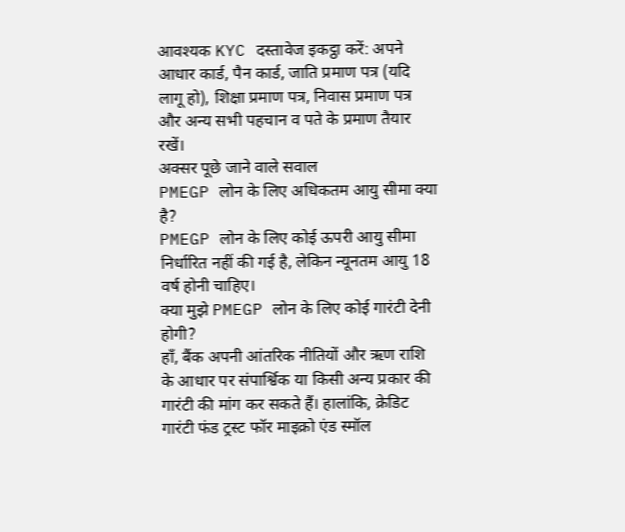आवश्यक KYC दस्तावेज इकट्ठा करें: अपने आधार कार्ड, पैन कार्ड, जाति प्रमाण पत्र (यदि लागू हो), शिक्षा प्रमाण पत्र, निवास प्रमाण पत्र और अन्य सभी पहचान व पते के प्रमाण तैयार रखें।
अक्सर पूछे जाने वाले सवाल
PMEGP लोन के लिए अधिकतम आयु सीमा क्या है?
PMEGP लोन के लिए कोई ऊपरी आयु सीमा निर्धारित नहीं की गई है, लेकिन न्यूनतम आयु 18 वर्ष होनी चाहिए।
क्या मुझे PMEGP लोन के लिए कोई गारंटी देनी होगी?
हाँ, बैंक अपनी आंतरिक नीतियों और ऋण राशि के आधार पर संपार्श्विक या किसी अन्य प्रकार की गारंटी की मांग कर सकते हैं। हालांकि, क्रेडिट गारंटी फंड ट्रस्ट फॉर माइक्रो एंड स्मॉल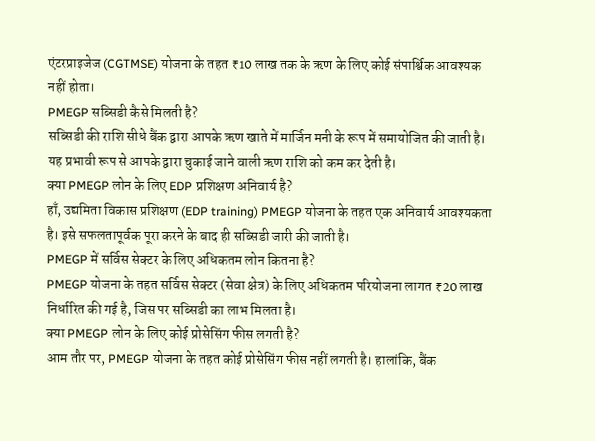एंटरप्राइजेज (CGTMSE) योजना के तहत ₹10 लाख तक के ऋण के लिए कोई संपार्श्विक आवश्यक नहीं होता।
PMEGP सब्सिडी कैसे मिलती है?
सब्सिडी की राशि सीधे बैंक द्वारा आपके ऋण खाते में मार्जिन मनी के रूप में समायोजित की जाती है। यह प्रभावी रूप से आपके द्वारा चुकाई जाने वाली ऋण राशि को कम कर देती है।
क्या PMEGP लोन के लिए EDP प्रशिक्षण अनिवार्य है?
हाँ, उद्यमिता विकास प्रशिक्षण (EDP training) PMEGP योजना के तहत एक अनिवार्य आवश्यकता है। इसे सफलतापूर्वक पूरा करने के बाद ही सब्सिडी जारी की जाती है।
PMEGP में सर्विस सेक्टर के लिए अधिकतम लोन कितना है?
PMEGP योजना के तहत सर्विस सेक्टर (सेवा क्षेत्र) के लिए अधिकतम परियोजना लागत ₹20 लाख निर्धारित की गई है, जिस पर सब्सिडी का लाभ मिलता है।
क्या PMEGP लोन के लिए कोई प्रोसेसिंग फीस लगती है?
आम तौर पर, PMEGP योजना के तहत कोई प्रोसेसिंग फीस नहीं लगती है। हालांकि, बैंक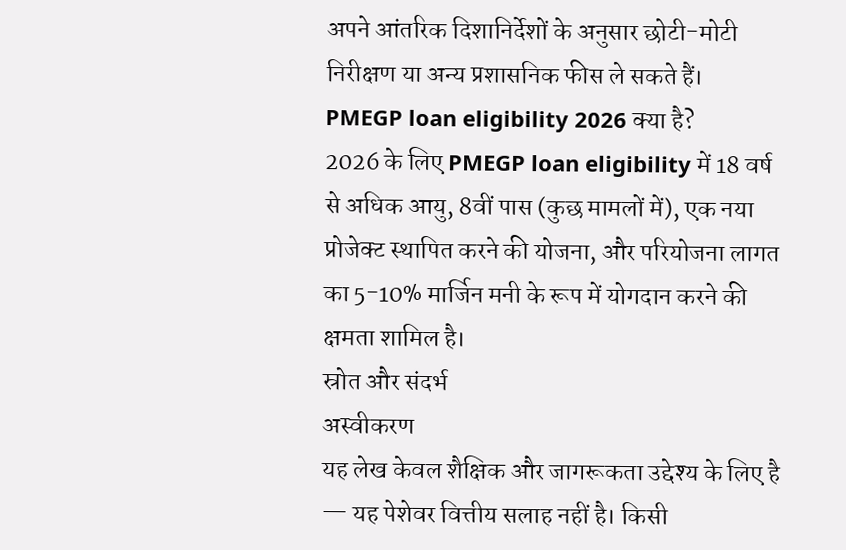अपने आंतरिक दिशानिर्देशों के अनुसार छोटी-मोटी निरीक्षण या अन्य प्रशासनिक फीस ले सकते हैं।
PMEGP loan eligibility 2026 क्या है?
2026 के लिए PMEGP loan eligibility में 18 वर्ष से अधिक आयु, 8वीं पास (कुछ मामलों में), एक नया प्रोजेक्ट स्थापित करने की योजना, और परियोजना लागत का 5-10% मार्जिन मनी के रूप में योगदान करने की क्षमता शामिल है।
स्रोत और संदर्भ
अस्वीकरण
यह लेख केवल शैक्षिक और जागरूकता उद्देश्य के लिए है — यह पेशेवर वित्तीय सलाह नहीं है। किसी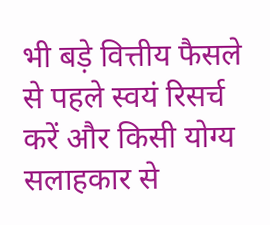भी बड़े वित्तीय फैसले से पहले स्वयं रिसर्च करें और किसी योग्य सलाहकार से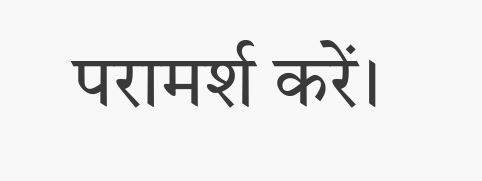परामर्श करें।